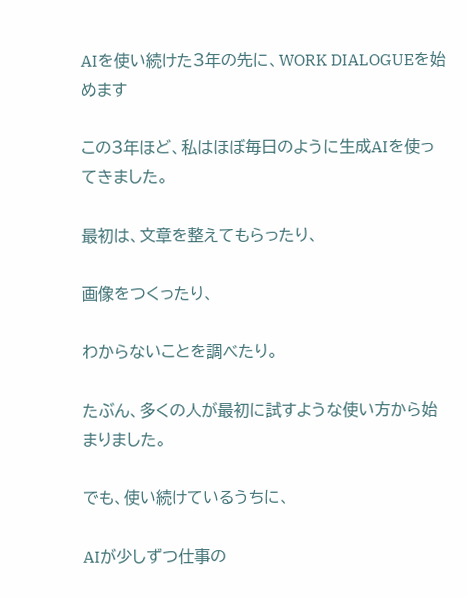AIを使い続けた3年の先に、WORK DIALOGUEを始めます

この3年ほど、私はほぼ毎日のように生成AIを使ってきました。

最初は、文章を整えてもらったり、

画像をつくったり、

わからないことを調べたり。

たぶん、多くの人が最初に試すような使い方から始まりました。

でも、使い続けているうちに、

AIが少しずつ仕事の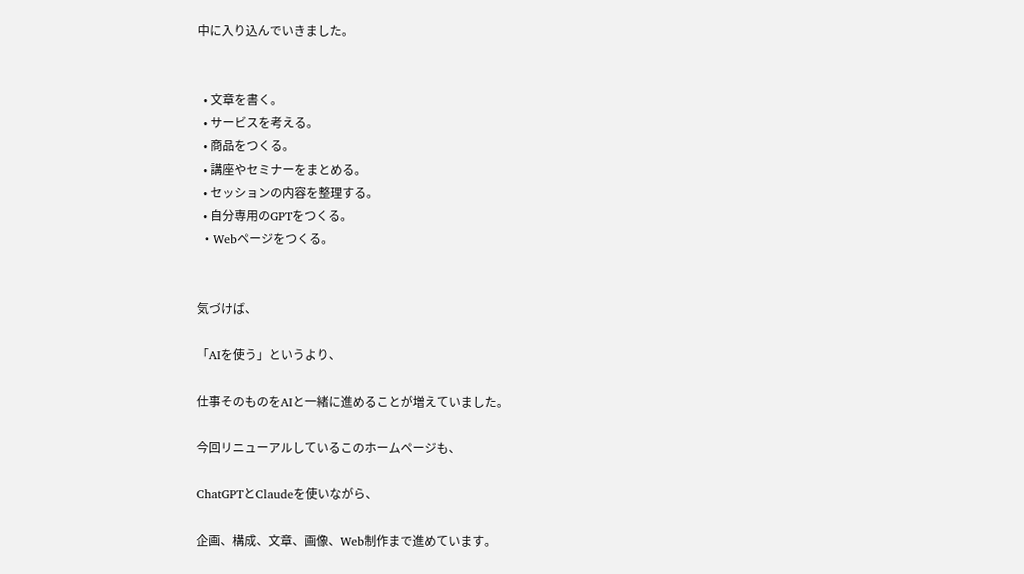中に入り込んでいきました。


  • 文章を書く。
  • サービスを考える。
  • 商品をつくる。
  • 講座やセミナーをまとめる。
  • セッションの内容を整理する。
  • 自分専用のGPTをつくる。
  • Webページをつくる。


気づけば、

「AIを使う」というより、

仕事そのものをAIと一緒に進めることが増えていました。

今回リニューアルしているこのホームページも、

ChatGPTとClaudeを使いながら、

企画、構成、文章、画像、Web制作まで進めています。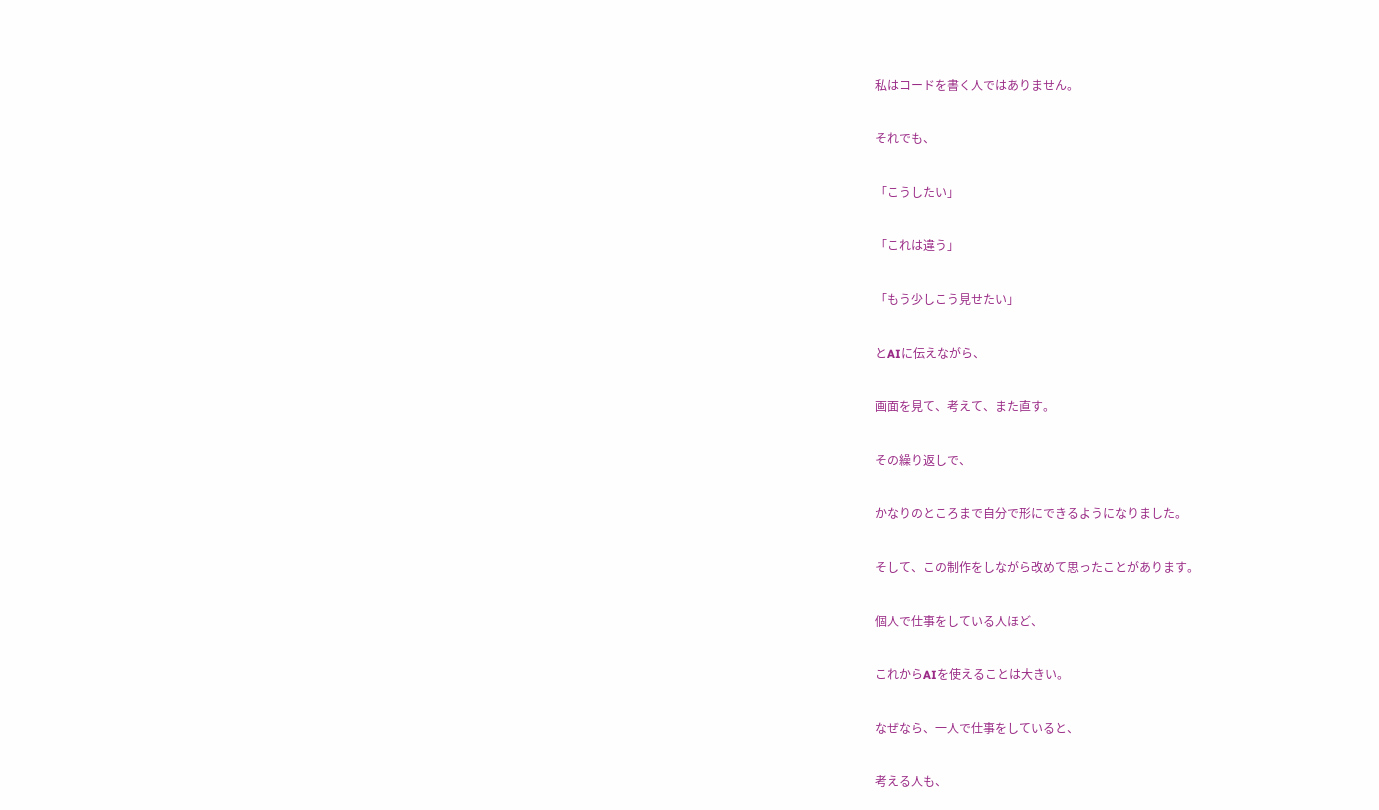私はコードを書く人ではありません。

それでも、

「こうしたい」

「これは違う」

「もう少しこう見せたい」

とAIに伝えながら、

画面を見て、考えて、また直す。

その繰り返しで、

かなりのところまで自分で形にできるようになりました。

そして、この制作をしながら改めて思ったことがあります。

個人で仕事をしている人ほど、

これからAIを使えることは大きい。

なぜなら、一人で仕事をしていると、

考える人も、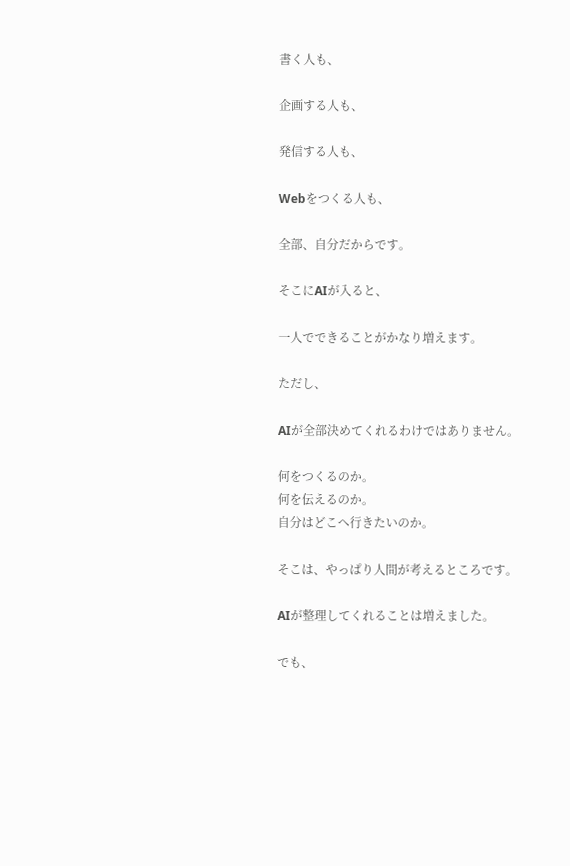書く人も、

企画する人も、

発信する人も、

Webをつくる人も、

全部、自分だからです。

そこにAIが入ると、

一人でできることがかなり増えます。

ただし、

AIが全部決めてくれるわけではありません。

何をつくるのか。
何を伝えるのか。
自分はどこへ行きたいのか。

そこは、やっぱり人間が考えるところです。

AIが整理してくれることは増えました。

でも、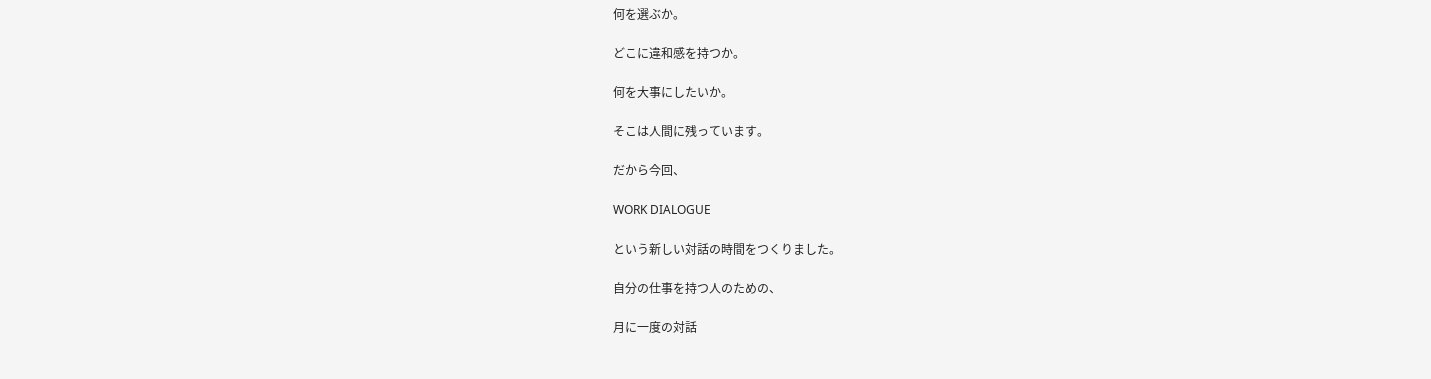何を選ぶか。

どこに違和感を持つか。

何を大事にしたいか。

そこは人間に残っています。

だから今回、

WORK DIALOGUE

という新しい対話の時間をつくりました。

自分の仕事を持つ人のための、

月に一度の対話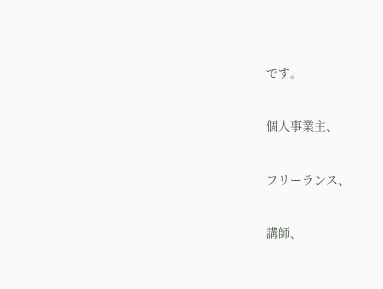です。

個人事業主、

フリーランス、

講師、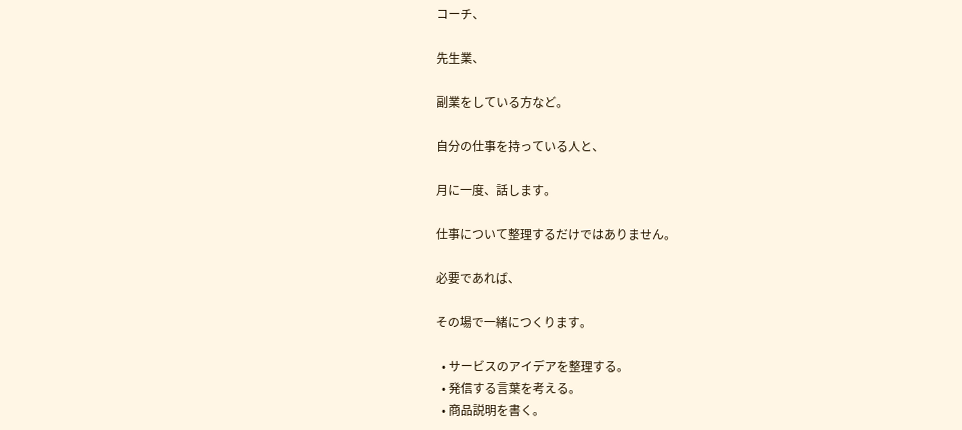コーチ、

先生業、

副業をしている方など。

自分の仕事を持っている人と、

月に一度、話します。

仕事について整理するだけではありません。

必要であれば、

その場で一緒につくります。

  • サービスのアイデアを整理する。
  • 発信する言葉を考える。
  • 商品説明を書く。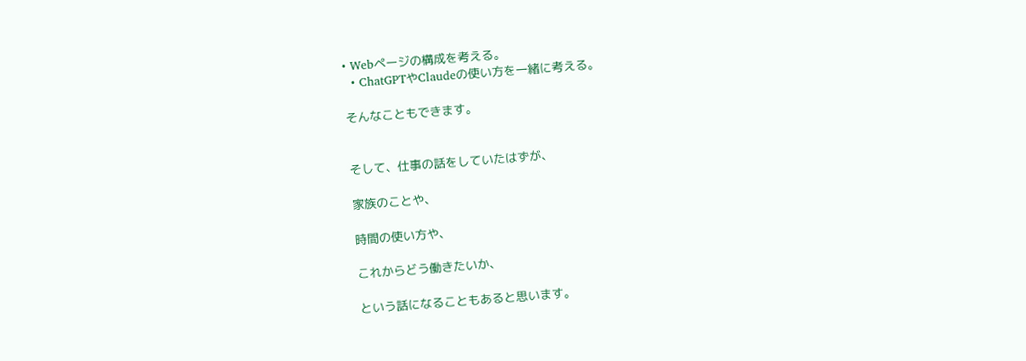• Webページの構成を考える。
  • ChatGPTやClaudeの使い方を一緒に考える。

そんなこともできます。


そして、仕事の話をしていたはずが、

家族のことや、

時間の使い方や、

これからどう働きたいか、

という話になることもあると思います。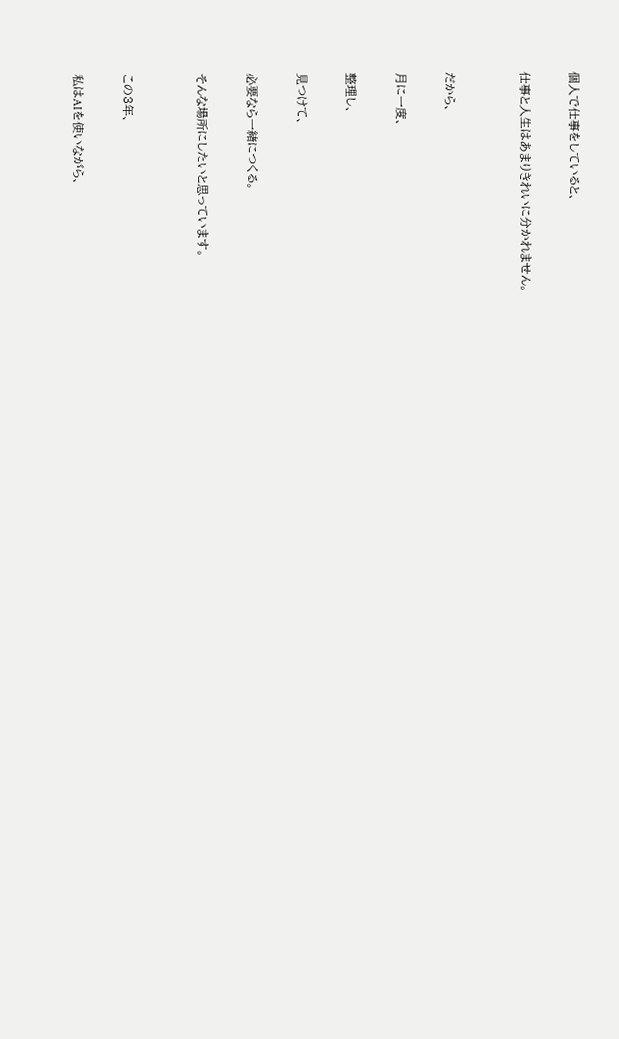個人で仕事をしていると、

仕事と人生はあまりきれいに分かれません。


だから、

月に一度、

整理し、

見つけて、

必要なら一緒につくる。

そんな場所にしたいと思っています。


この3年、

私はAIを使いながら、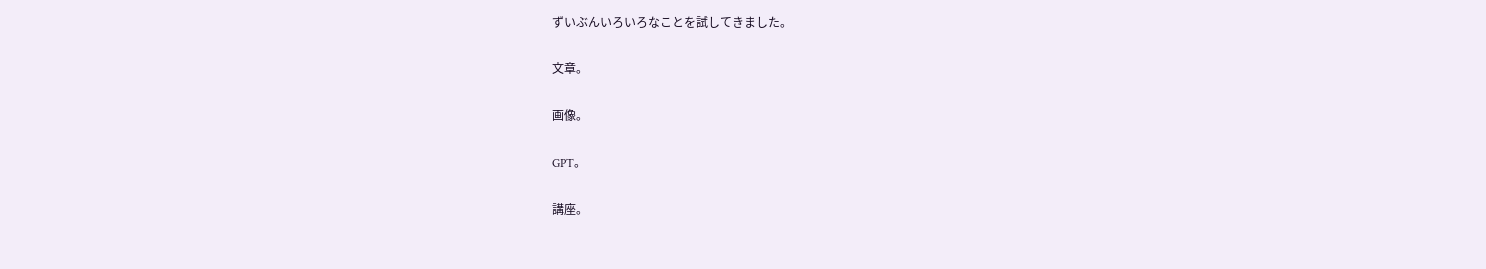ずいぶんいろいろなことを試してきました。

文章。

画像。

GPT。

講座。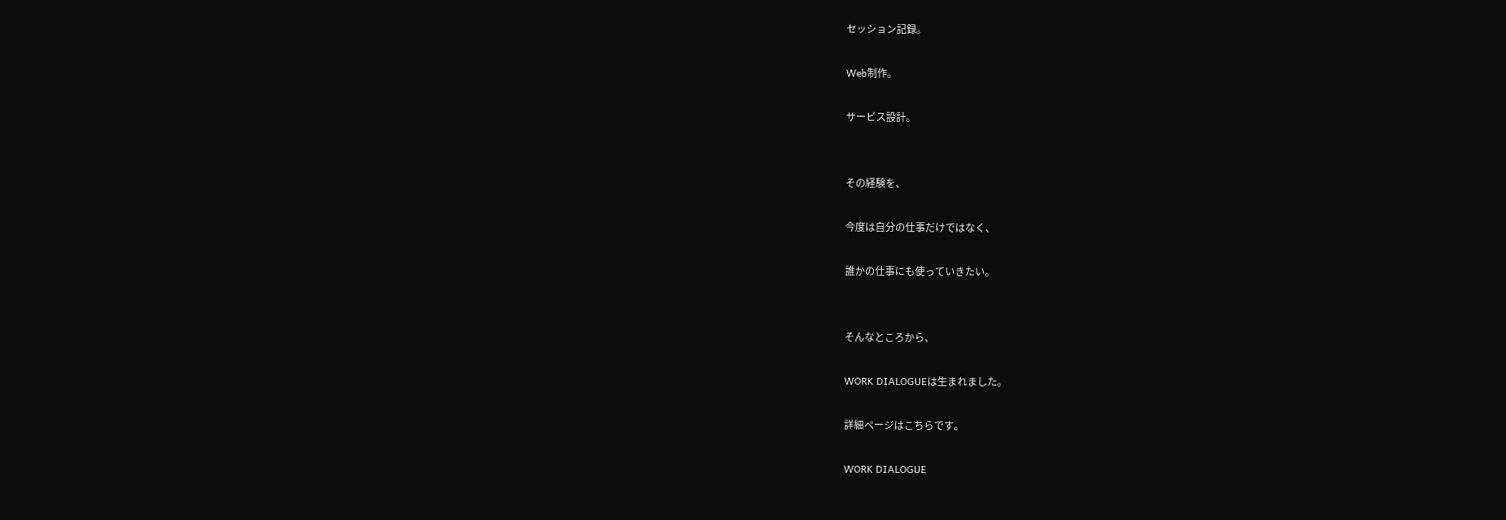セッション記録。

Web制作。

サービス設計。


その経験を、

今度は自分の仕事だけではなく、

誰かの仕事にも使っていきたい。


そんなところから、

WORK DIALOGUEは生まれました。

詳細ページはこちらです。

WORK DIALOGUE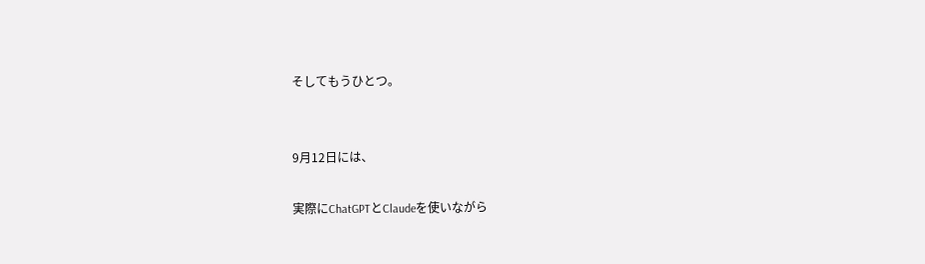そしてもうひとつ。


9月12日には、

実際にChatGPTとClaudeを使いながら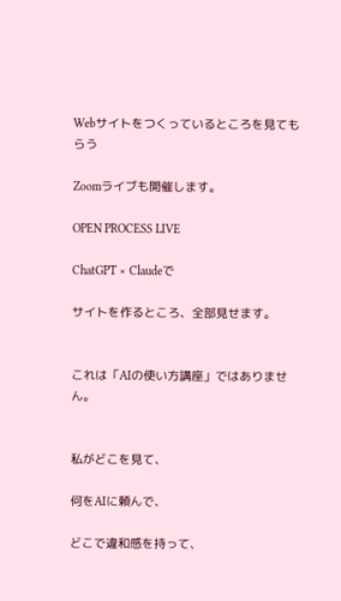Webサイトをつくっているところを見てもらう

Zoomライブも開催します。

OPEN PROCESS LIVE

ChatGPT × Claudeで

サイトを作るところ、全部見せます。


これは「AIの使い方講座」ではありません。


私がどこを見て、

何をAIに頼んで、

どこで違和感を持って、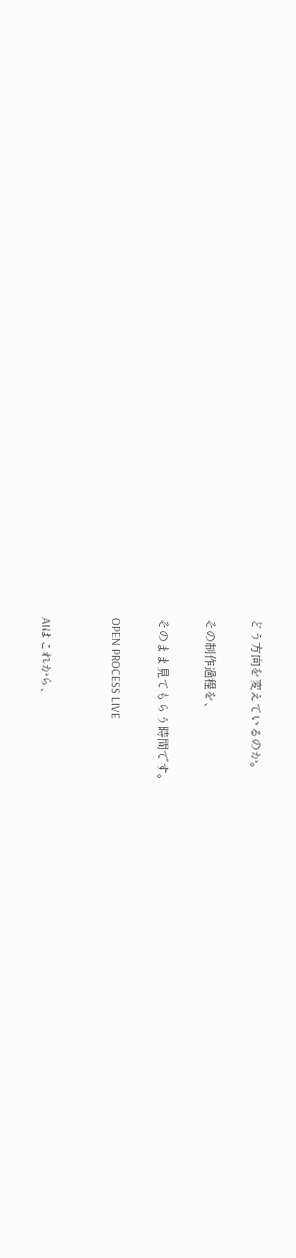どう方向を変えているのか。

その制作過程を、

そのまま見てもらう時間です。

OPEN PROCESS LIVE


AIはこれから、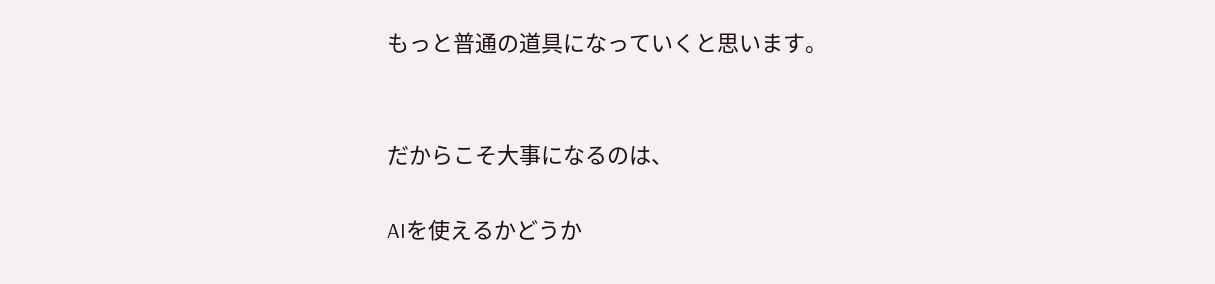もっと普通の道具になっていくと思います。


だからこそ大事になるのは、

AIを使えるかどうか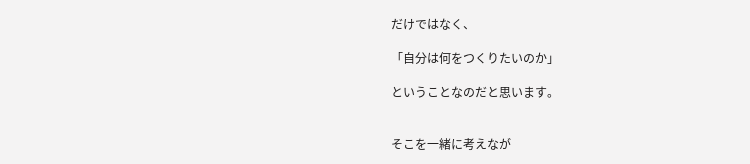だけではなく、

「自分は何をつくりたいのか」

ということなのだと思います。


そこを一緒に考えなが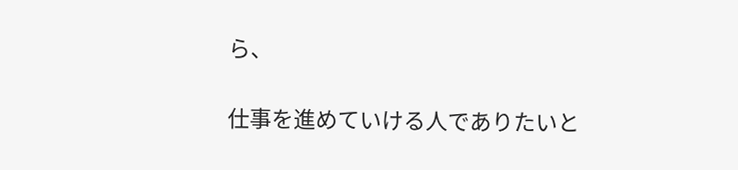ら、

仕事を進めていける人でありたいと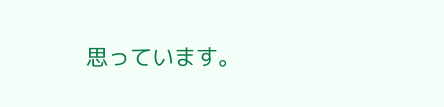思っています。